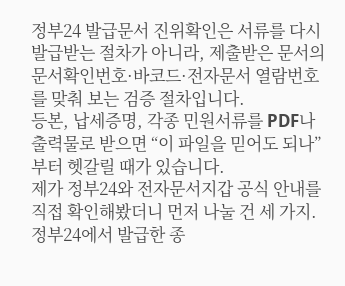정부24 발급문서 진위확인은 서류를 다시 발급받는 절차가 아니라, 제출받은 문서의 문서확인번호·바코드·전자문서 열람번호를 맞춰 보는 검증 절차입니다.
등본, 납세증명, 각종 민원서류를 PDF나 출력물로 받으면 “이 파일을 믿어도 되나”부터 헷갈릴 때가 있습니다.
제가 정부24와 전자문서지갑 공식 안내를 직접 확인해봤더니 먼저 나눌 건 세 가지.
정부24에서 발급한 종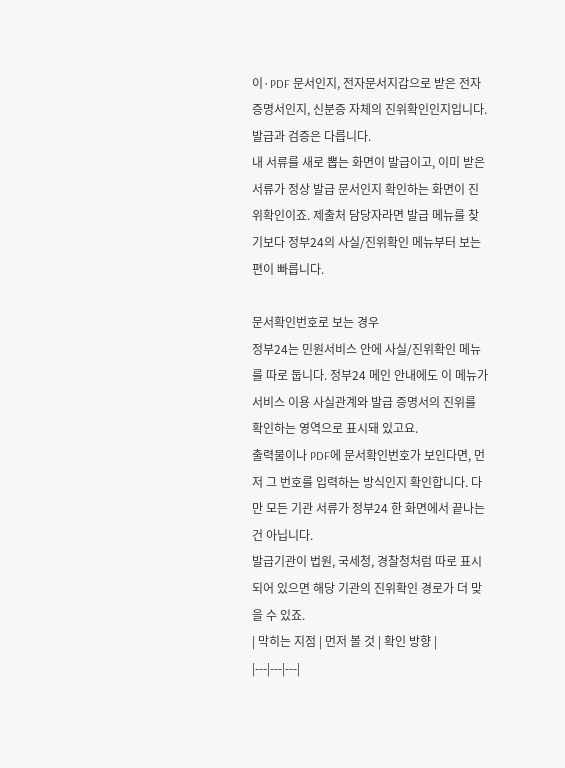이·PDF 문서인지, 전자문서지갑으로 받은 전자증명서인지, 신분증 자체의 진위확인인지입니다.
발급과 검증은 다릅니다.
내 서류를 새로 뽑는 화면이 발급이고, 이미 받은 서류가 정상 발급 문서인지 확인하는 화면이 진위확인이죠. 제출처 담당자라면 발급 메뉴를 찾기보다 정부24의 사실/진위확인 메뉴부터 보는 편이 빠릅니다.

문서확인번호로 보는 경우
정부24는 민원서비스 안에 사실/진위확인 메뉴를 따로 둡니다. 정부24 메인 안내에도 이 메뉴가 서비스 이용 사실관계와 발급 증명서의 진위를 확인하는 영역으로 표시돼 있고요.
출력물이나 PDF에 문서확인번호가 보인다면, 먼저 그 번호를 입력하는 방식인지 확인합니다. 다만 모든 기관 서류가 정부24 한 화면에서 끝나는 건 아닙니다.
발급기관이 법원, 국세청, 경찰청처럼 따로 표시되어 있으면 해당 기관의 진위확인 경로가 더 맞을 수 있죠.
| 막히는 지점 | 먼저 볼 것 | 확인 방향 |
|---|---|---|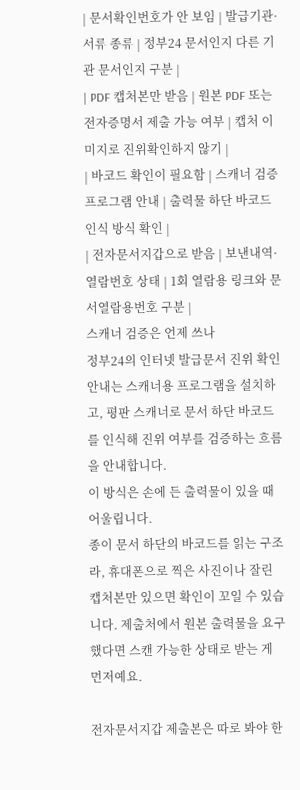| 문서확인번호가 안 보임 | 발급기관·서류 종류 | 정부24 문서인지 다른 기관 문서인지 구분 |
| PDF 캡처본만 받음 | 원본 PDF 또는 전자증명서 제출 가능 여부 | 캡처 이미지로 진위확인하지 않기 |
| 바코드 확인이 필요함 | 스캐너 검증 프로그램 안내 | 출력물 하단 바코드 인식 방식 확인 |
| 전자문서지갑으로 받음 | 보낸내역·열람번호 상태 | 1회 열람용 링크와 문서열람용번호 구분 |
스캐너 검증은 언제 쓰나
정부24의 인터넷 발급문서 진위 확인 안내는 스캐너용 프로그램을 설치하고, 평판 스캐너로 문서 하단 바코드를 인식해 진위 여부를 검증하는 흐름을 안내합니다.
이 방식은 손에 든 출력물이 있을 때 어울립니다.
종이 문서 하단의 바코드를 읽는 구조라, 휴대폰으로 찍은 사진이나 잘린 캡처본만 있으면 확인이 꼬일 수 있습니다. 제출처에서 원본 출력물을 요구했다면 스캔 가능한 상태로 받는 게 먼저예요.

전자문서지갑 제출본은 따로 봐야 한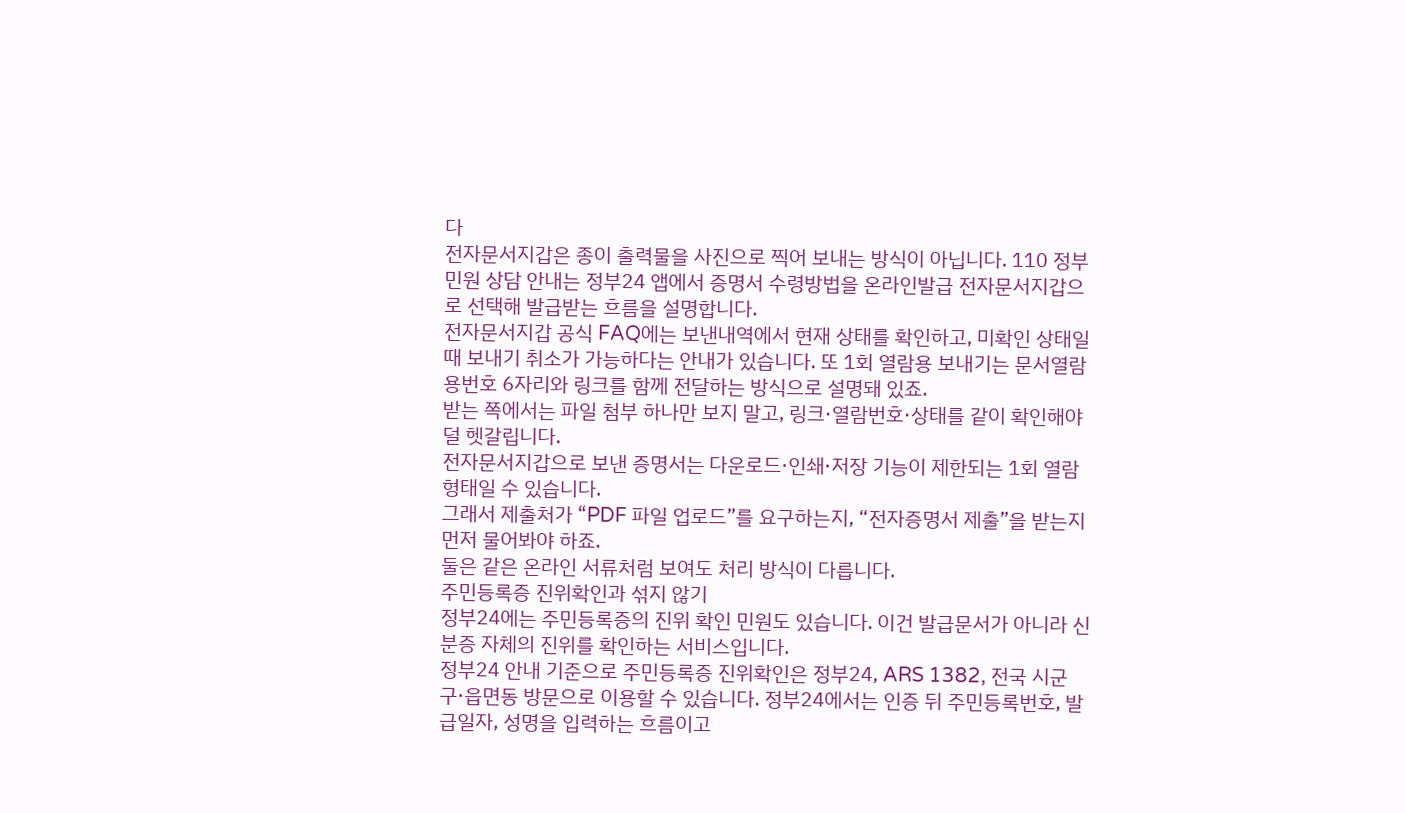다
전자문서지갑은 종이 출력물을 사진으로 찍어 보내는 방식이 아닙니다. 110 정부민원 상담 안내는 정부24 앱에서 증명서 수령방법을 온라인발급 전자문서지갑으로 선택해 발급받는 흐름을 설명합니다.
전자문서지갑 공식 FAQ에는 보낸내역에서 현재 상태를 확인하고, 미확인 상태일 때 보내기 취소가 가능하다는 안내가 있습니다. 또 1회 열람용 보내기는 문서열람용번호 6자리와 링크를 함께 전달하는 방식으로 설명돼 있죠.
받는 쪽에서는 파일 첨부 하나만 보지 말고, 링크·열람번호·상태를 같이 확인해야 덜 헷갈립니다.
전자문서지갑으로 보낸 증명서는 다운로드·인쇄·저장 기능이 제한되는 1회 열람 형태일 수 있습니다.
그래서 제출처가 “PDF 파일 업로드”를 요구하는지, “전자증명서 제출”을 받는지 먼저 물어봐야 하죠.
둘은 같은 온라인 서류처럼 보여도 처리 방식이 다릅니다.
주민등록증 진위확인과 섞지 않기
정부24에는 주민등록증의 진위 확인 민원도 있습니다. 이건 발급문서가 아니라 신분증 자체의 진위를 확인하는 서비스입니다.
정부24 안내 기준으로 주민등록증 진위확인은 정부24, ARS 1382, 전국 시군구·읍면동 방문으로 이용할 수 있습니다. 정부24에서는 인증 뒤 주민등록번호, 발급일자, 성명을 입력하는 흐름이고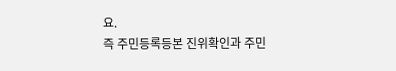요.
즉 주민등록등본 진위확인과 주민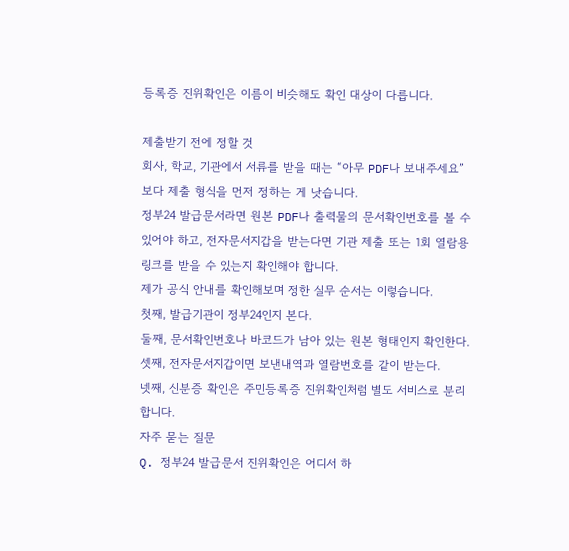등록증 진위확인은 이름이 비슷해도 확인 대상이 다릅니다.

제출받기 전에 정할 것
회사, 학교, 기관에서 서류를 받을 때는 “아무 PDF나 보내주세요”보다 제출 형식을 먼저 정하는 게 낫습니다.
정부24 발급문서라면 원본 PDF나 출력물의 문서확인번호를 볼 수 있어야 하고, 전자문서지갑을 받는다면 기관 제출 또는 1회 열람용 링크를 받을 수 있는지 확인해야 합니다.
제가 공식 안내를 확인해보며 정한 실무 순서는 이렇습니다.
첫째, 발급기관이 정부24인지 본다.
둘째, 문서확인번호나 바코드가 남아 있는 원본 형태인지 확인한다.
셋째, 전자문서지갑이면 보낸내역과 열람번호를 같이 받는다.
넷째, 신분증 확인은 주민등록증 진위확인처럼 별도 서비스로 분리합니다.
자주 묻는 질문
Q. 정부24 발급문서 진위확인은 어디서 하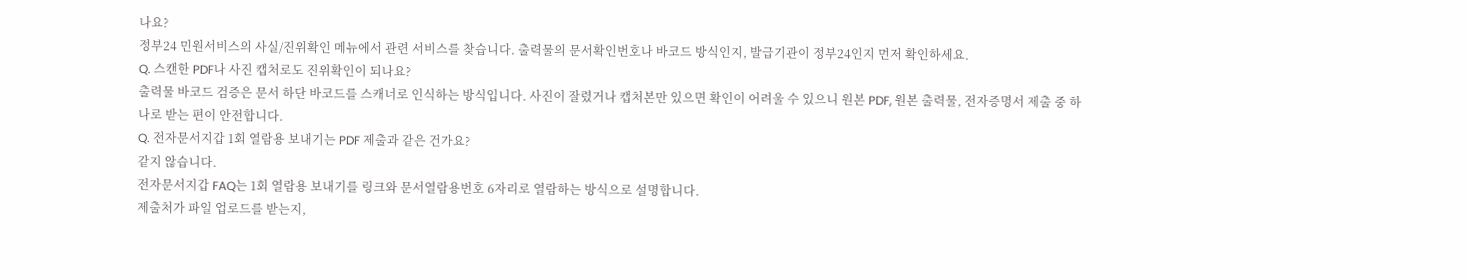나요?
정부24 민원서비스의 사실/진위확인 메뉴에서 관련 서비스를 찾습니다. 출력물의 문서확인번호나 바코드 방식인지, 발급기관이 정부24인지 먼저 확인하세요.
Q. 스캔한 PDF나 사진 캡처로도 진위확인이 되나요?
출력물 바코드 검증은 문서 하단 바코드를 스캐너로 인식하는 방식입니다. 사진이 잘렸거나 캡처본만 있으면 확인이 어려울 수 있으니 원본 PDF, 원본 출력물, 전자증명서 제출 중 하나로 받는 편이 안전합니다.
Q. 전자문서지갑 1회 열람용 보내기는 PDF 제출과 같은 건가요?
같지 않습니다.
전자문서지갑 FAQ는 1회 열람용 보내기를 링크와 문서열람용번호 6자리로 열람하는 방식으로 설명합니다.
제출처가 파일 업로드를 받는지,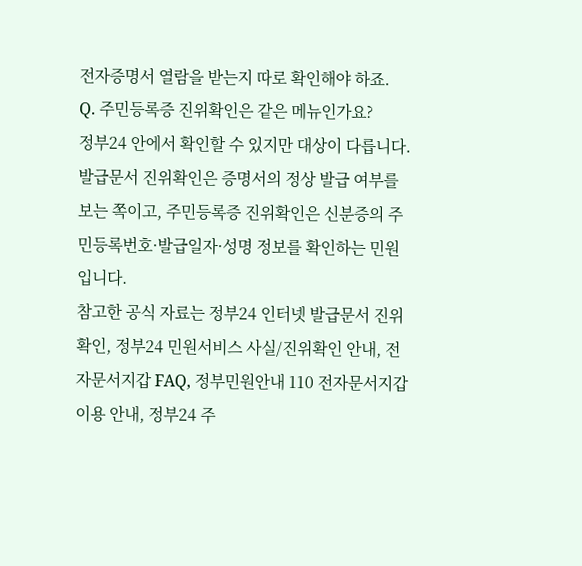전자증명서 열람을 받는지 따로 확인해야 하죠.
Q. 주민등록증 진위확인은 같은 메뉴인가요?
정부24 안에서 확인할 수 있지만 대상이 다릅니다. 발급문서 진위확인은 증명서의 정상 발급 여부를 보는 쪽이고, 주민등록증 진위확인은 신분증의 주민등록번호·발급일자·성명 정보를 확인하는 민원입니다.
참고한 공식 자료는 정부24 인터넷 발급문서 진위 확인, 정부24 민원서비스 사실/진위확인 안내, 전자문서지갑 FAQ, 정부민원안내 110 전자문서지갑 이용 안내, 정부24 주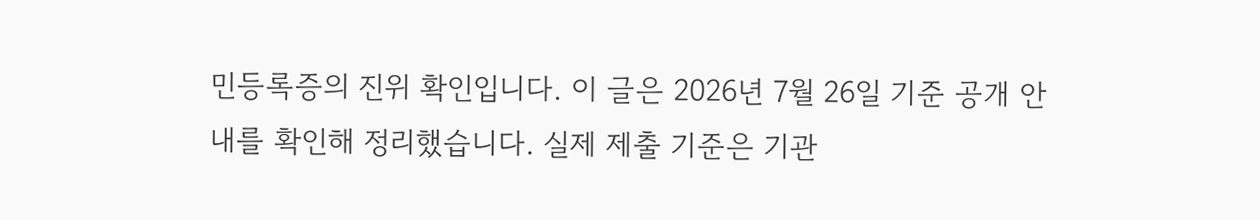민등록증의 진위 확인입니다. 이 글은 2026년 7월 26일 기준 공개 안내를 확인해 정리했습니다. 실제 제출 기준은 기관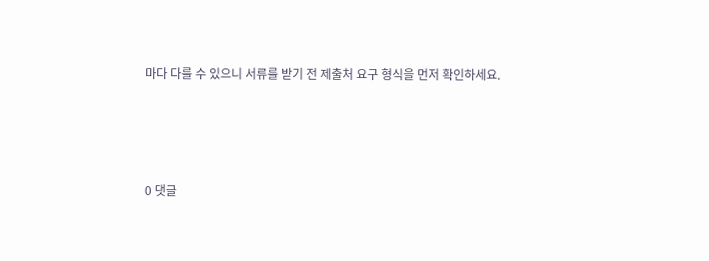마다 다를 수 있으니 서류를 받기 전 제출처 요구 형식을 먼저 확인하세요.




0 댓글